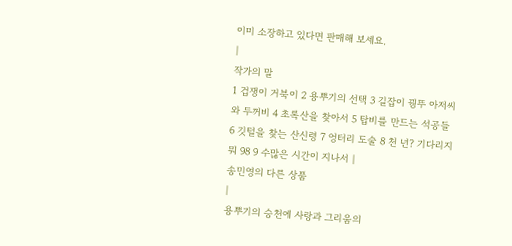이미 소장하고 있다면 판매해 보세요.
|
작가의 말
1 겁쟁이 거북이 2 용뿌기의 선택 3 길잡이 꿩뚜 아저씨와 두꺼비 4 초록산을 찾아서 5 탑비를 만드는 석공들 6 깃털을 찾는 산신령 7 엉터리 도술 8 천 년? 기다리지 뭐 98 9 수많은 시간이 지나서 |
송민영의 다른 상품
|
용뿌기의 승천에 사랑과 그리움의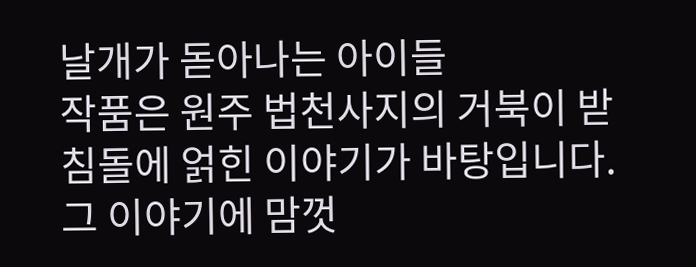날개가 돋아나는 아이들
작품은 원주 법천사지의 거북이 받침돌에 얽힌 이야기가 바탕입니다. 그 이야기에 맘껏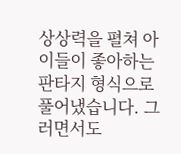상상력을 펼쳐 아이들이 좋아하는 판타지 형식으로 풀어냈습니다. 그러면서도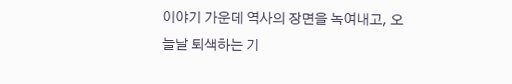이야기 가운데 역사의 장면을 녹여내고, 오늘날 퇴색하는 기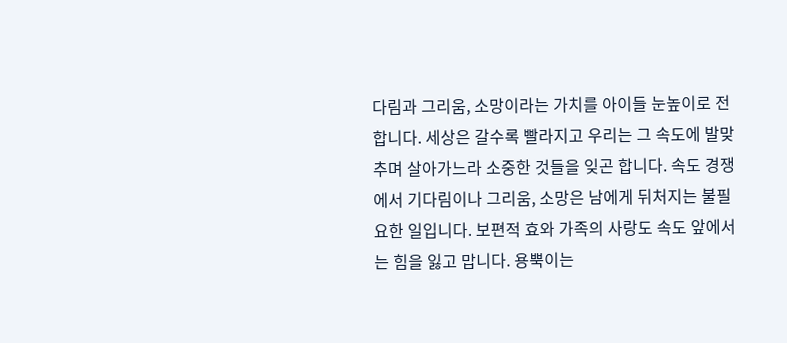다림과 그리움, 소망이라는 가치를 아이들 눈높이로 전합니다. 세상은 갈수록 빨라지고 우리는 그 속도에 발맞추며 살아가느라 소중한 것들을 잊곤 합니다. 속도 경쟁에서 기다림이나 그리움, 소망은 남에게 뒤처지는 불필요한 일입니다. 보편적 효와 가족의 사랑도 속도 앞에서는 힘을 잃고 맙니다. 용뿍이는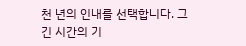천 년의 인내를 선택합니다. 그 긴 시간의 기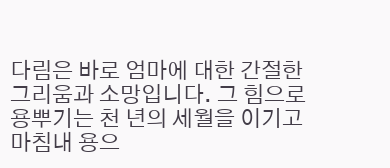다림은 바로 엄마에 대한 간절한 그리움과 소망입니다. 그 힘으로 용뿌기는 천 년의 세월을 이기고 마침내 용으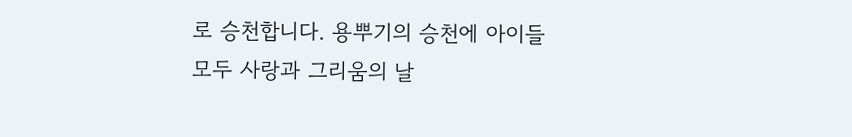로 승천합니다. 용뿌기의 승천에 아이들 모두 사랑과 그리움의 날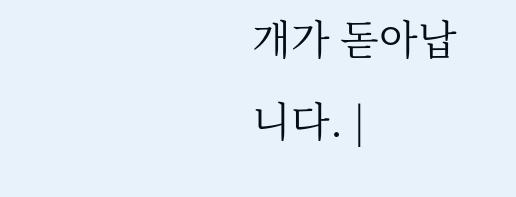개가 돋아납니다. |